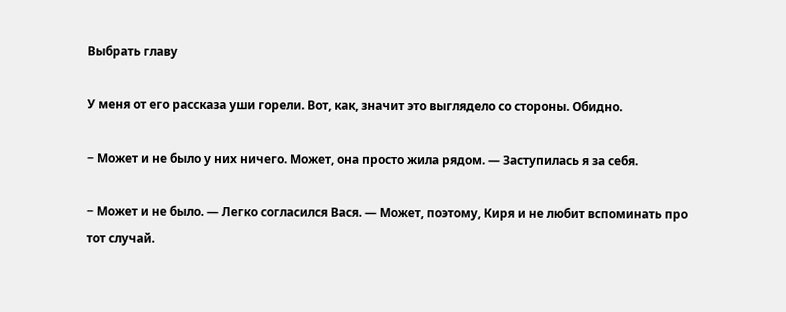Выбрать главу

У меня от его рассказа уши горели. Вот, как, значит это выглядело со стороны. Обидно.

− Может и не было у них ничего. Может, она просто жила рядом. — Заступилась я за себя.

− Может и не было. — Легко согласился Вася. — Может, поэтому, Киря и не любит вспоминать про тот случай.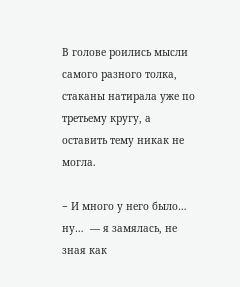В голове роились мысли самого разного толка, стаканы натирала уже по третьему кругу, а оставить тему никак не могла.

− И много у него было… ну…  — я замялась, не зная как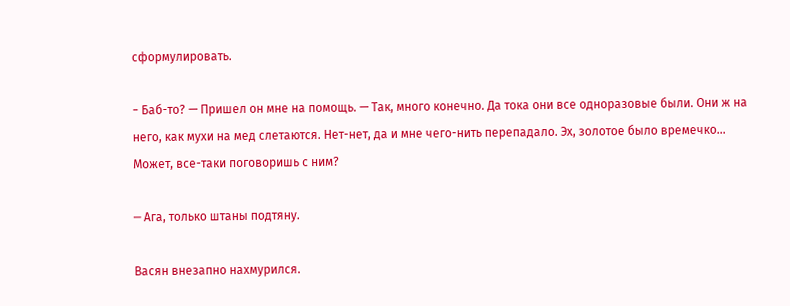сформулировать.

− Баб-то? — Пришел он мне на помощь. — Так, много конечно. Да тока они все одноразовые были. Они ж на него, как мухи на мед слетаются. Нет-нет, да и мне чего-нить перепадало. Эх, золотое было времечко… Может, все-таки поговоришь с ним?

─ Ага, только штаны подтяну.

Васян внезапно нахмурился.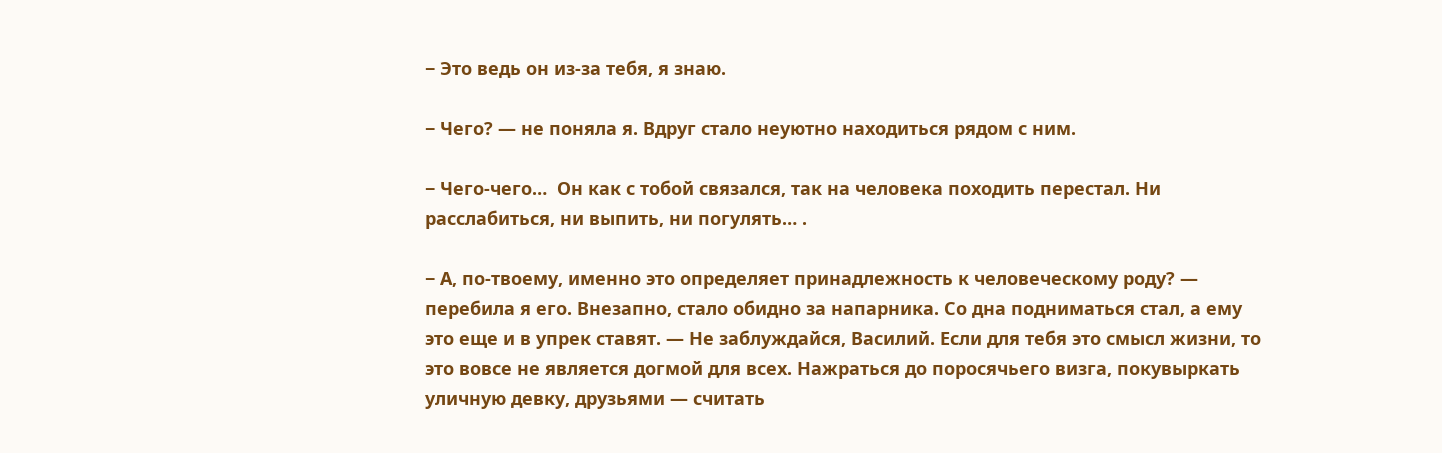− Это ведь он из-за тебя, я знаю.

− Чего? — не поняла я. Вдруг стало неуютно находиться рядом с ним.

− Чего-чего…  Он как с тобой связался, так на человека походить перестал. Ни расслабиться, ни выпить, ни погулять… .

− А, по-твоему, именно это определяет принадлежность к человеческому роду? — перебила я его. Внезапно, стало обидно за напарника. Со дна подниматься стал, а ему это еще и в упрек ставят. — Не заблуждайся, Василий. Если для тебя это смысл жизни, то это вовсе не является догмой для всех. Нажраться до поросячьего визга, покувыркать уличную девку, друзьями — считать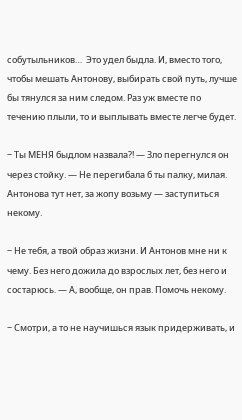собутыльников…  Это удел быдла. И, вместо того, чтобы мешать Антонову, выбирать свой путь, лучше бы тянулся за ним следом. Раз уж вместе по течению плыли, то и выплывать вместе легче будет.

− Ты МЕНЯ быдлом назвала?! — Зло перегнулся он через стойку. — Не перегибала б ты палку, милая. Антонова тут нет, за жопу возьму — заступиться некому.

− Не тебя, а твой образ жизни. И Антонов мне ни к чему. Без него дожила до взрослых лет, без него и состарюсь. — А, вообще, он прав. Помочь некому.

− Смотри, а то не научишься язык придерживать, и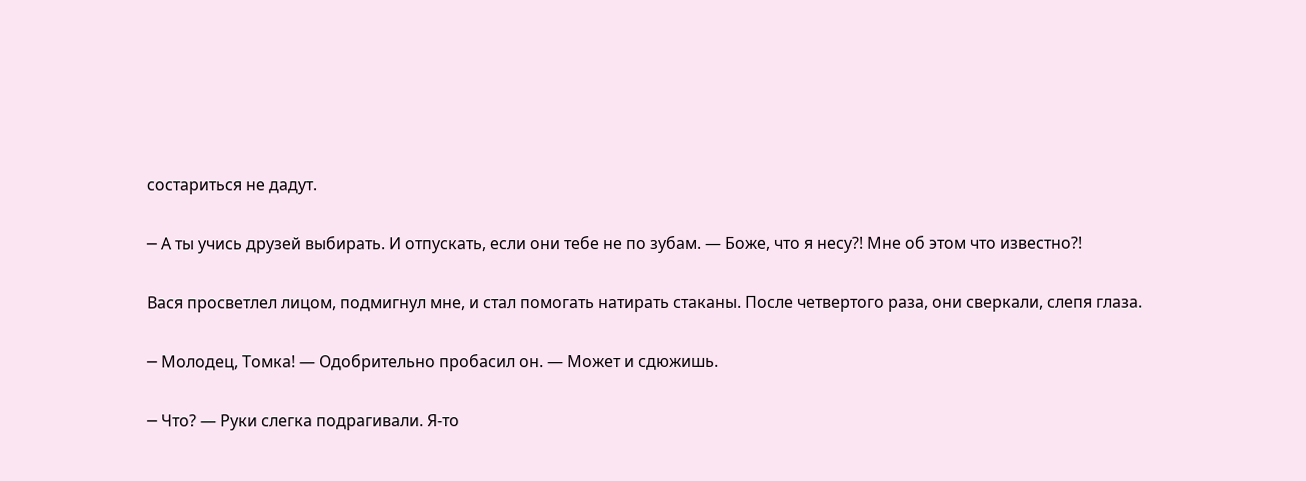состариться не дадут.

─ А ты учись друзей выбирать. И отпускать, если они тебе не по зубам. — Боже, что я несу?! Мне об этом что известно?!

Вася просветлел лицом, подмигнул мне, и стал помогать натирать стаканы. После четвертого раза, они сверкали, слепя глаза.

─ Молодец, Томка! — Одобрительно пробасил он. — Может и сдюжишь.

─ Что? — Руки слегка подрагивали. Я-то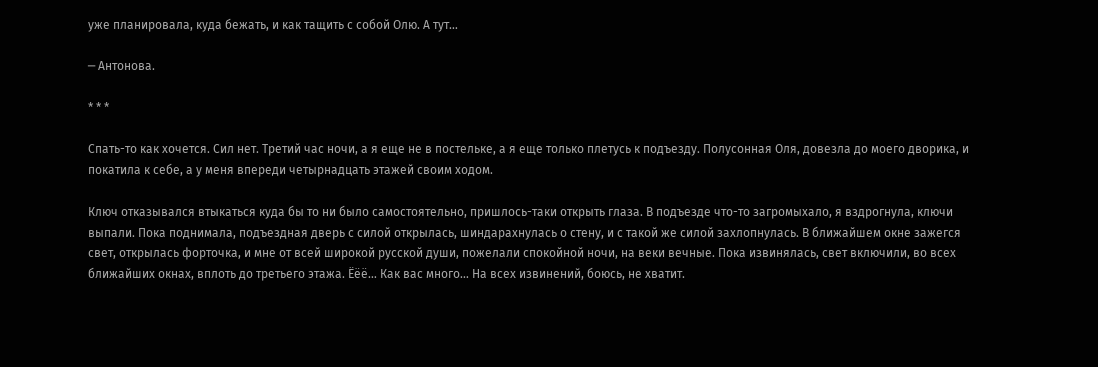уже планировала, куда бежать, и как тащить с собой Олю. А тут…

─ Антонова.

* * *

Спать-то как хочется. Сил нет. Третий час ночи, а я еще не в постельке, а я еще только плетусь к подъезду. Полусонная Оля, довезла до моего дворика, и покатила к себе, а у меня впереди четырнадцать этажей своим ходом.

Ключ отказывался втыкаться куда бы то ни было самостоятельно, пришлось-таки открыть глаза. В подъезде что-то загромыхало, я вздрогнула, ключи выпали. Пока поднимала, подъездная дверь с силой открылась, шиндарахнулась о стену, и с такой же силой захлопнулась. В ближайшем окне зажегся свет, открылась форточка, и мне от всей широкой русской души, пожелали спокойной ночи, на веки вечные. Пока извинялась, свет включили, во всех ближайших окнах, вплоть до третьего этажа. Ёёё… Как вас много… На всех извинений, боюсь, не хватит.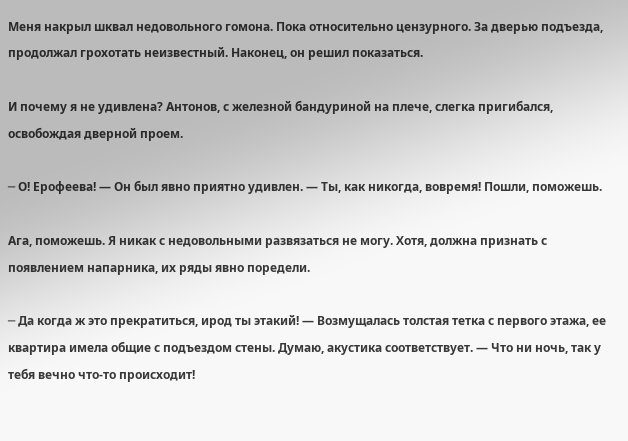Меня накрыл шквал недовольного гомона. Пока относительно цензурного. За дверью подъезда, продолжал грохотать неизвестный. Наконец, он решил показаться.

И почему я не удивлена? Антонов, с железной бандуриной на плече, слегка пригибался, освобождая дверной проем.

─ О! Ерофеева! — Он был явно приятно удивлен. — Ты, как никогда, вовремя! Пошли, поможешь.

Ага, поможешь. Я никак с недовольными развязаться не могу. Хотя, должна признать с появлением напарника, их ряды явно поредели.

─ Да когда ж это прекратиться, ирод ты этакий! — Возмущалась толстая тетка с первого этажа, ее квартира имела общие с подъездом стены. Думаю, акустика соответствует. — Что ни ночь, так у тебя вечно что-то происходит!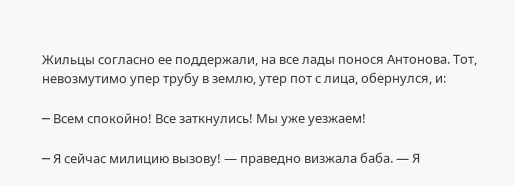Жильцы согласно ее поддержали, на все лады понося Антонова. Тот, невозмутимо упер трубу в землю, утер пот с лица, обернулся, и:

─ Всем спокойно! Все заткнулись! Мы уже уезжаем!

─ Я сейчас милицию вызову! — праведно визжала баба. — Я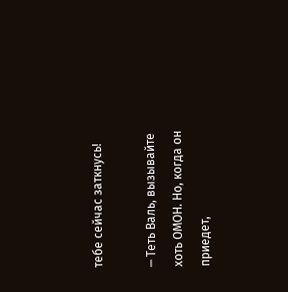тебе сейчас заткнусь!

─ Теть Валь, вызывайте хоть ОМОН. Но, когда он приедет,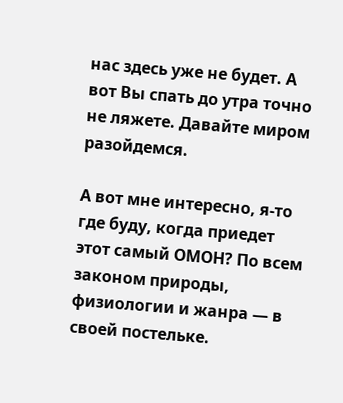нас здесь уже не будет. А вот Вы спать до утра точно не ляжете. Давайте миром разойдемся.

А вот мне интересно, я-то где буду, когда приедет этот самый ОМОН? По всем законом природы, физиологии и жанра — в своей постельке.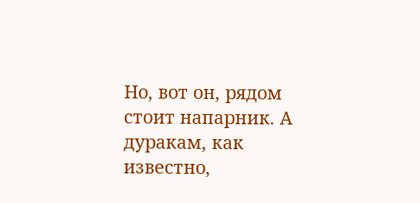Но, вот он, рядом стоит напарник. А дуракам, как известно,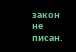закон не писан.